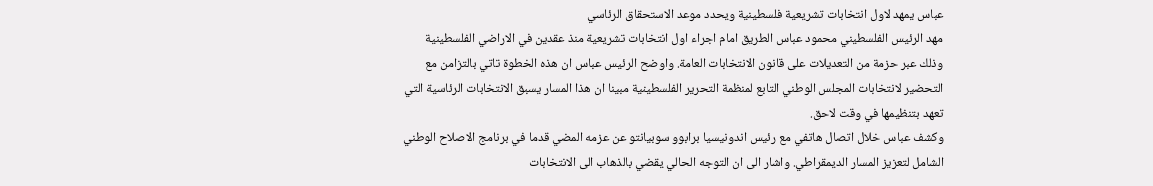عباس يمهد لاول انتخابات تشريعية فلسطينية ويحدد موعد الاستحقاق الرئاسي
مهد الرئيس الفلسطيني محمود عباس الطريق امام اجراء اول انتخابات تشريعية منذ عقدين في الاراضي الفلسطينية وذلك عبر حزمة من التعديلات على قانون الانتخابات العامة. واوضح الرئيس عباس ان هذه الخطوة تاتي بالتزامن مع التحضير لانتخابات المجلس الوطني التابع لمنظمة التحرير الفلسطينية مبينا ان هذا المسار يسبق الانتخابات الرئاسية التي تعهد بتنظيمها في وقت لاحق.
وكشف عباس خلال اتصال هاتفي مع رئيس اندونيسيا برابوو سوبيانتو عن عزمه المضي قدما في برنامج الاصلاح الوطني الشامل لتعزيز المسار الديمقراطي. واشار الى ان التوجه الحالي يقضي بالذهاب الى الانتخابات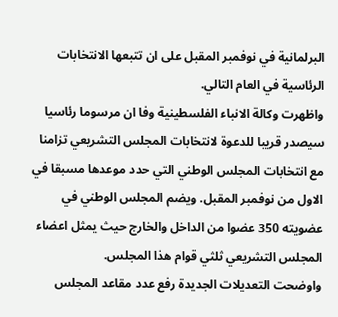البرلمانية في نوفمبر المقبل على ان تتبعها الانتخابات الرئاسية في العام التالي.
واظهرت وكالة الانباء الفلسطينية وفا ان مرسوما رئاسيا سيصدر قريبا للدعوة لانتخابات المجلس التشريعي تزامنا مع انتخابات المجلس الوطني التي حدد موعدها مسبقا في الاول من نوفمبر المقبل. ويضم المجلس الوطني في عضويته 350 عضوا من الداخل والخارج حيث يمثل اعضاء المجلس التشريعي ثلثي قوام هذا المجلس.
واوضحت التعديلات الجديدة رفع عدد مقاعد المجلس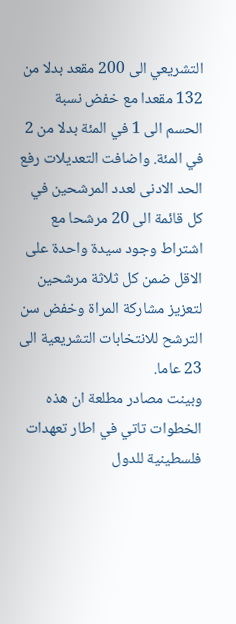التشريعي الى 200 مقعد بدلا من 132 مقعدا مع خفض نسبة الحسم الى 1 في المئة بدلا من 2 في المئة. واضافت التعديلات رفع الحد الادنى لعدد المرشحين في كل قائمة الى 20 مرشحا مع اشتراط وجود سيدة واحدة على الاقل ضمن كل ثلاثة مرشحين لتعزيز مشاركة المراة وخفض سن الترشح للانتخابات التشريعية الى 23 عاما.
وبينت مصادر مطلعة ان هذه الخطوات تاتي في اطار تعهدات فلسطينية للدول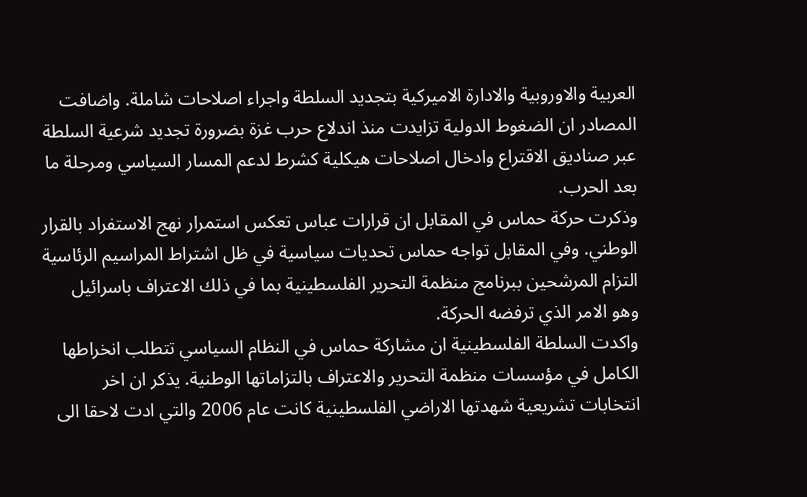العربية والاوروبية والادارة الاميركية بتجديد السلطة واجراء اصلاحات شاملة. واضافت المصادر ان الضغوط الدولية تزايدت منذ اندلاع حرب غزة بضرورة تجديد شرعية السلطة عبر صناديق الاقتراع وادخال اصلاحات هيكلية كشرط لدعم المسار السياسي ومرحلة ما بعد الحرب.
وذكرت حركة حماس في المقابل ان قرارات عباس تعكس استمرار نهج الاستفراد بالقرار الوطني. وفي المقابل تواجه حماس تحديات سياسية في ظل اشتراط المراسيم الرئاسية التزام المرشحين ببرنامج منظمة التحرير الفلسطينية بما في ذلك الاعتراف باسرائيل وهو الامر الذي ترفضه الحركة.
واكدت السلطة الفلسطينية ان مشاركة حماس في النظام السياسي تتطلب انخراطها الكامل في مؤسسات منظمة التحرير والاعتراف بالتزاماتها الوطنية. يذكر ان اخر انتخابات تشريعية شهدتها الاراضي الفلسطينية كانت عام 2006 والتي ادت لاحقا الى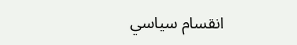انقسام سياسي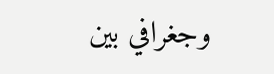وجغرافي بين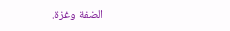الضفة وغزة.